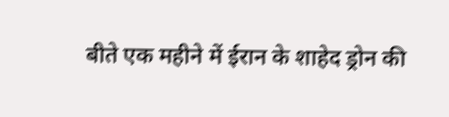बीते एक महीने में ईरान के शाहेद ड्रोन की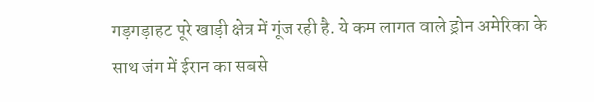गड़गड़ाहट पूरे खाड़ी क्षेत्र में गूंज रही है. ये कम लागत वाले ड्रोन अमेरिका के साथ जंग में ईरान का सबसे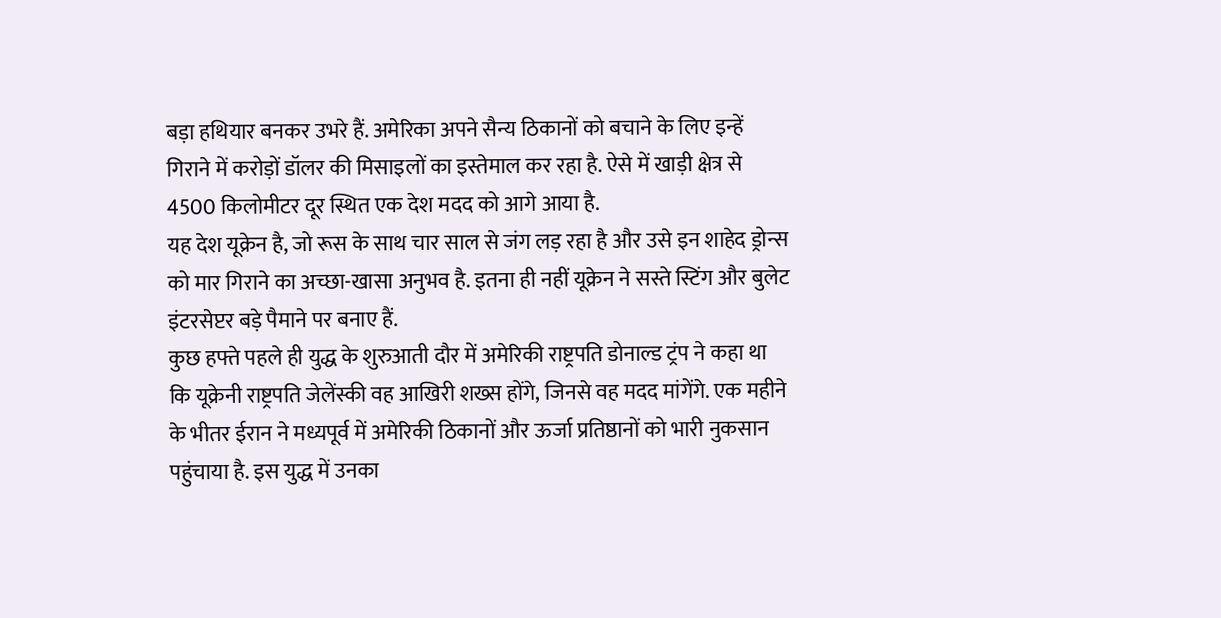बड़ा हथियार बनकर उभरे हैं. अमेरिका अपने सैन्य ठिकानों को बचाने के लिए इन्हें गिराने में करोड़ों डॉलर की मिसाइलों का इस्तेमाल कर रहा है. ऐसे में खाड़ी क्षेत्र से 4500 किलोमीटर दूर स्थित एक देश मदद को आगे आया है.
यह देश यूक्रेन है, जो रूस के साथ चार साल से जंग लड़ रहा है और उसे इन शाहेद ड्रोन्स को मार गिराने का अच्छा-खासा अनुभव है. इतना ही नहीं यूक्रेन ने सस्ते स्टिंग और बुलेट इंटरसेप्टर बड़े पैमाने पर बनाए हैं.
कुछ हफ्ते पहले ही युद्ध के शुरुआती दौर में अमेरिकी राष्ट्रपति डोनाल्ड ट्रंप ने कहा था कि यूक्रेनी राष्ट्रपति जेलेंस्की वह आखिरी शख्स होंगे, जिनसे वह मदद मांगेंगे. एक महीने के भीतर ईरान ने मध्यपूर्व में अमेरिकी ठिकानों और ऊर्जा प्रतिष्ठानों को भारी नुकसान पहुंचाया है. इस युद्ध में उनका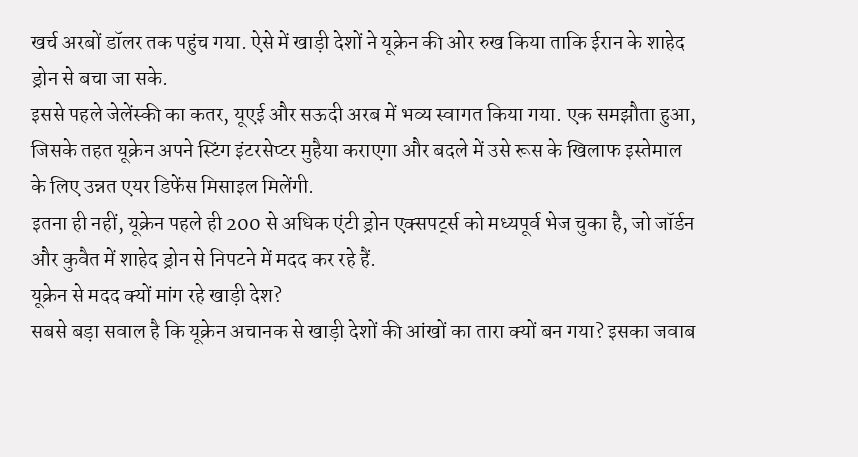खर्च अरबों डॉलर तक पहुंच गया. ऐसे में खाड़ी देशों ने यूक्रेन की ओर रुख किया ताकि ईरान के शाहेद ड्रोन से बचा जा सके.
इससे पहले जेलेंस्की का कतर, यूएई और सऊदी अरब में भव्य स्वागत किया गया. एक समझौता हुआ, जिसके तहत यूक्रेन अपने स्टिंग इंटरसेप्टर मुहैया कराएगा और बदले में उसे रूस के खिलाफ इस्तेमाल के लिए उन्नत एयर डिफेंस मिसाइल मिलेंगी.
इतना ही नहीं, यूक्रेन पहले ही 200 से अधिक एंटी ड्रोन एक्सपर्ट्स को मध्यपूर्व भेज चुका है, जो जॉर्डन और कुवैत में शाहेद ड्रोन से निपटने में मदद कर रहे हैं.
यूक्रेन से मदद क्यों मांग रहे खाड़ी देश?
सबसे बड़ा सवाल है कि यूक्रेन अचानक से खाड़ी देशों की आंखों का तारा क्यों बन गया? इसका जवाब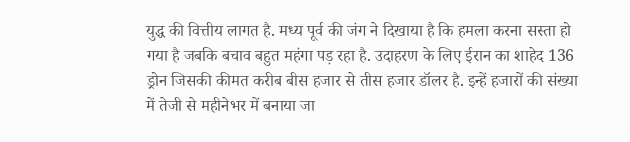युद्ध की वित्तीय लागत है. मध्य पूर्व की जंग ने दिखाया है कि हमला करना सस्ता हो गया है जबकि बचाव बहुत महंगा पड़ रहा है. उदाहरण के लिए ईरान का शाहेद 136 ड्रोन जिसकी कीमत करीब बीस हजार से तीस हजार डॉलर है. इन्हें हजारों की संख्या में तेजी से महीनेभर में बनाया जा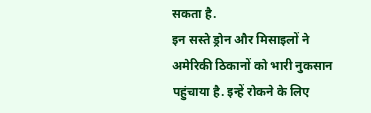सकता है.
इन सस्ते ड्रोन और मिसाइलों ने अमेरिकी ठिकानों को भारी नुकसान पहुंचाया है. इन्हें रोकने के लिए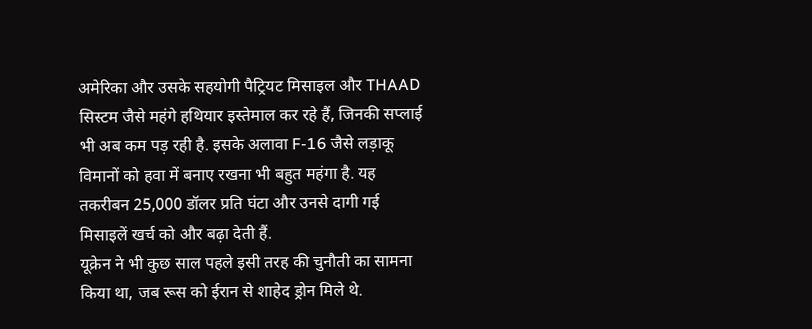अमेरिका और उसके सहयोगी पैट्रियट मिसाइल और THAAD सिस्टम जैसे महंगे हथियार इस्तेमाल कर रहे हैं, जिनकी सप्लाई भी अब कम पड़ रही है. इसके अलावा F-16 जैसे लड़ाकू विमानों को हवा में बनाए रखना भी बहुत महंगा है. यह तकरीबन 25,000 डॉलर प्रति घंटा और उनसे दागी गई मिसाइलें खर्च को और बढ़ा देती हैं.
यूक्रेन ने भी कुछ साल पहले इसी तरह की चुनौती का सामना किया था, जब रूस को ईरान से शाहेद ड्रोन मिले थे.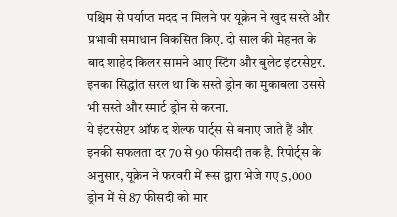पश्चिम से पर्याप्त मदद न मिलने पर यूक्रेन ने खुद सस्ते और प्रभावी समाधान विकसित किए. दो साल की मेहनत के बाद शाहेद किलर सामने आए स्टिंग और बुलेट इंटरसेप्टर. इनका सिद्धांत सरल था कि सस्ते ड्रोन का मुकाबला उससे भी सस्ते और स्मार्ट ड्रोन से करना.
ये इंटरसेप्टर ऑफ द शेल्फ पार्ट्स से बनाए जाते हैं और इनकी सफलता दर 70 से 90 फीसदी तक है. रिपोर्ट्स के अनुसार, यूक्रेन ने फरवरी में रूस द्वारा भेजे गए 5,000 ड्रोन में से 87 फीसदी को मार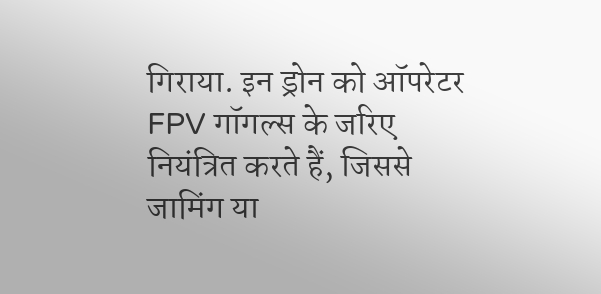गिराया. इन ड्रोन को ऑपरेटर FPV गॉगल्स के जरिए नियंत्रित करते हैं, जिससे जामिंग या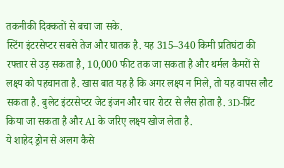तकनीकी दिक्कतों से बचा जा सके.
स्टिंग इंटरसेप्टर सबसे तेज और घातक है. यह 315–340 किमी प्रतिघंटा की रफ्तार से उड़ सकता है, 10,000 फीट तक जा सकता है और थर्मल कैमरों से लक्ष्य को पहचानता है. खास बात यह है कि अगर लक्ष्य न मिले, तो यह वापस लौट सकता है. बुलेट इंटरसेप्टर जेट इंजन और चार रोटर से लैस होता है. 3D-प्रिंट किया जा सकता है और AI के जरिए लक्ष्य खोज लेता है.
ये शाहेद ड्रोन से अलग कैसे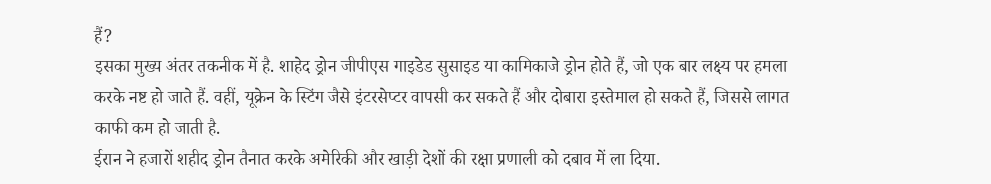हैं?
इसका मुख्य अंतर तकनीक में है. शाहेद ड्रोन जीपीएस गाइडेड सुसाइड या कामिकाजे ड्रोन होते हैं, जो एक बार लक्ष्य पर हमला करके नष्ट हो जाते हैं. वहीं, यूक्रेन के स्टिंग जैसे इंटरसेप्टर वापसी कर सकते हैं और दोबारा इस्तेमाल हो सकते हैं, जिससे लागत काफी कम हो जाती है.
ईरान ने हजारों शहीद ड्रोन तैनात करके अमेरिकी और खाड़ी देशों की रक्षा प्रणाली को दबाव में ला दिया.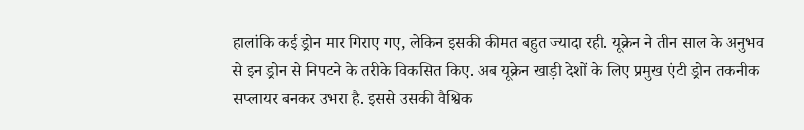हालांकि कई ड्रोन मार गिराए गए, लेकिन इसकी कीमत बहुत ज्यादा रही. यूक्रेन ने तीन साल के अनुभव से इन ड्रोन से निपटने के तरीके विकसित किए. अब यूक्रेन खाड़ी देशों के लिए प्रमुख एंटी ड्रोन तकनीक सप्लायर बनकर उभरा है. इससे उसकी वैश्विक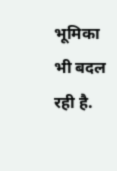भूमिका भी बदल रही है.